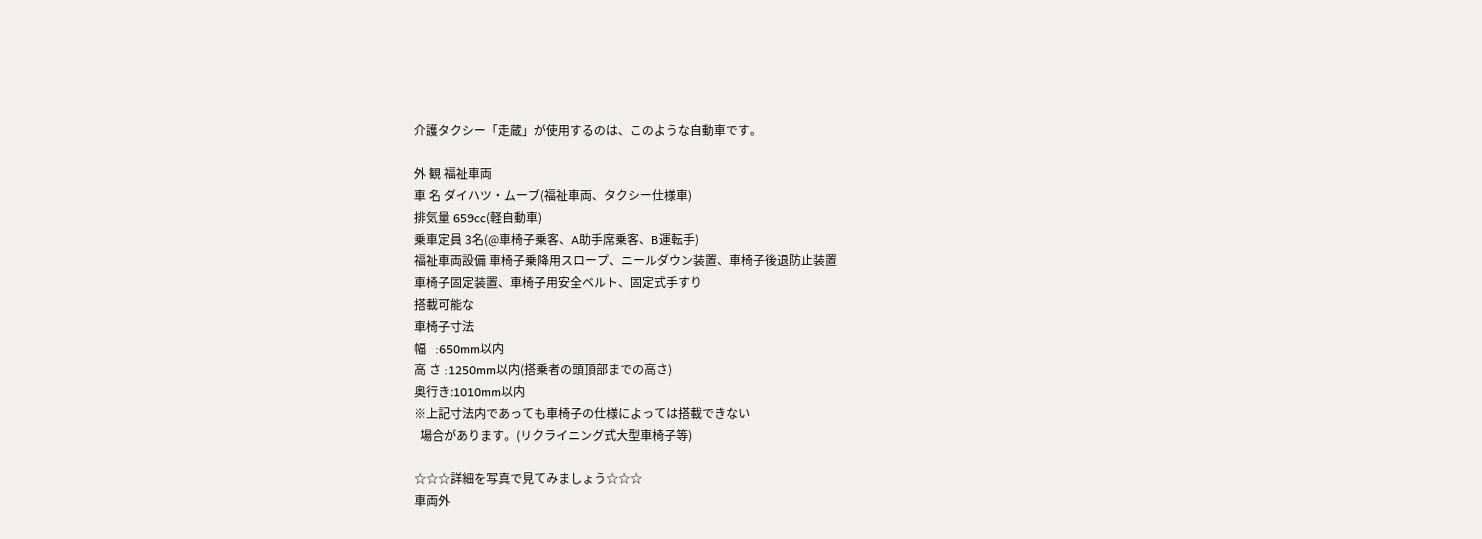介護タクシー「走蔵」が使用するのは、このような自動車です。

外 観 福祉車両
車 名 ダイハツ・ムーブ(福祉車両、タクシー仕様車)
排気量 659cc(軽自動車)
乗車定員 3名(@車椅子乗客、A助手席乗客、B運転手)
福祉車両設備 車椅子乗降用スロープ、ニールダウン装置、車椅子後退防止装置
車椅子固定装置、車椅子用安全ベルト、固定式手すり
搭載可能な
車椅子寸法
幅   :650mm以内
高 さ :1250mm以内(搭乗者の頭頂部までの高さ)
奥行き:1010mm以内
※上記寸法内であっても車椅子の仕様によっては搭載できない
  場合があります。(リクライニング式大型車椅子等)

☆☆☆詳細を写真で見てみましょう☆☆☆
車両外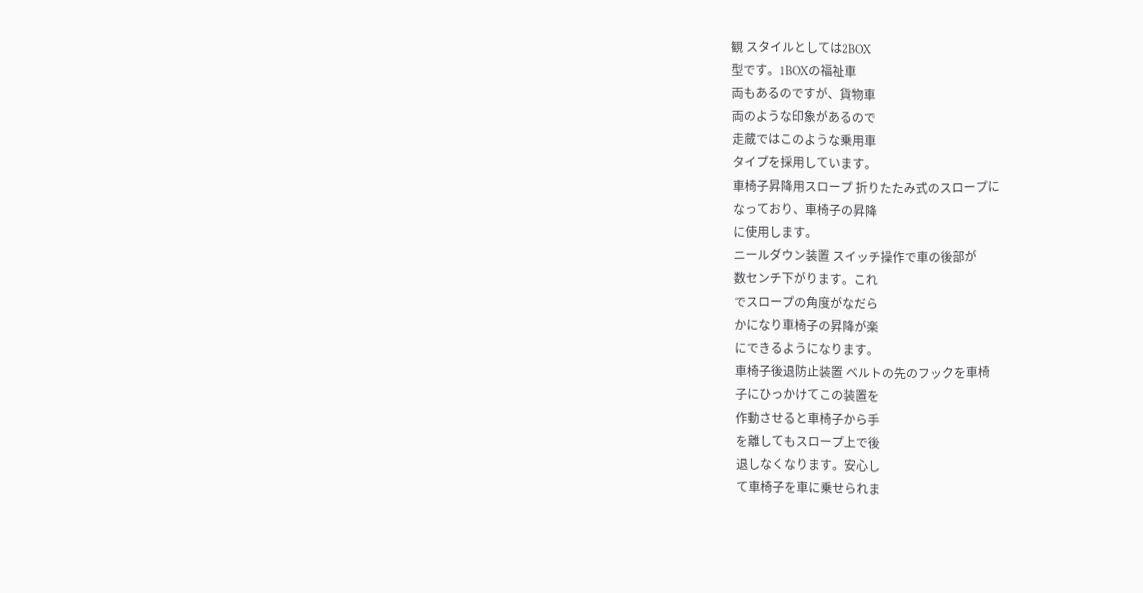観 スタイルとしては2BOX
型です。1BOXの福祉車
両もあるのですが、貨物車
両のような印象があるので
走蔵ではこのような乗用車
タイプを採用しています。
車椅子昇降用スロープ 折りたたみ式のスロープに
なっており、車椅子の昇降
に使用します。
ニールダウン装置 スイッチ操作で車の後部が
数センチ下がります。これ
でスロープの角度がなだら
かになり車椅子の昇降が楽
にできるようになります。
車椅子後退防止装置 ベルトの先のフックを車椅
子にひっかけてこの装置を
作動させると車椅子から手
を離してもスロープ上で後
退しなくなります。安心し
て車椅子を車に乗せられま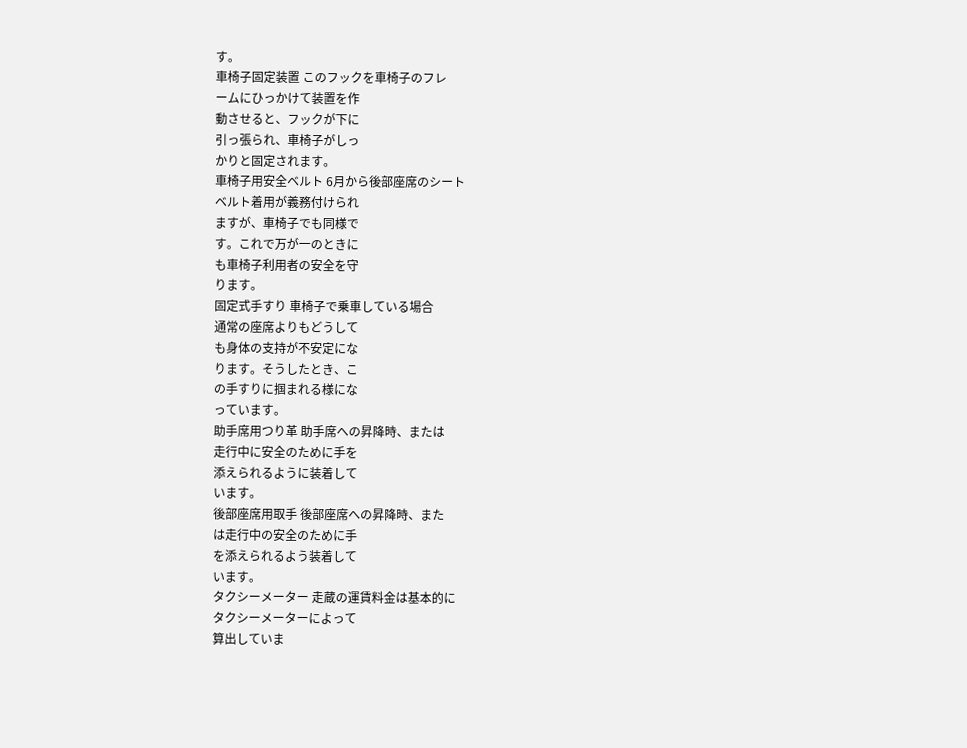す。
車椅子固定装置 このフックを車椅子のフレ
ームにひっかけて装置を作
動させると、フックが下に
引っ張られ、車椅子がしっ
かりと固定されます。
車椅子用安全ベルト 6月から後部座席のシート
ベルト着用が義務付けられ
ますが、車椅子でも同様で
す。これで万が一のときに
も車椅子利用者の安全を守
ります。
固定式手すり 車椅子で乗車している場合
通常の座席よりもどうして
も身体の支持が不安定にな
ります。そうしたとき、こ
の手すりに掴まれる様にな
っています。
助手席用つり革 助手席への昇降時、または
走行中に安全のために手を
添えられるように装着して
います。
後部座席用取手 後部座席への昇降時、また
は走行中の安全のために手
を添えられるよう装着して
います。
タクシーメーター 走蔵の運賃料金は基本的に
タクシーメーターによって
算出していま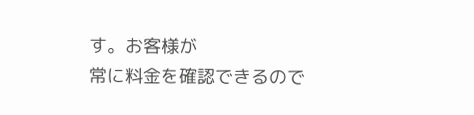す。お客様が
常に料金を確認できるので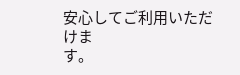安心してご利用いただけま
す。